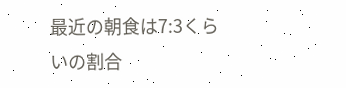最近の朝食は7:3くらいの割合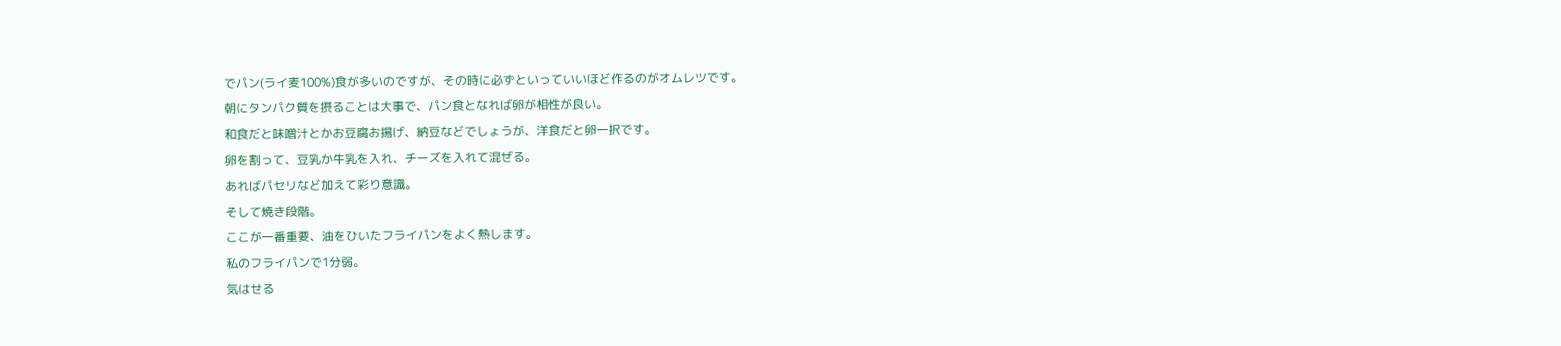でパン(ライ麦100%)食が多いのですが、その時に必ずといっていいほど作るのがオムレツです。
朝にタンパク質を摂ることは大事で、パン食となれば卵が相性が良い。
和食だと味噌汁とかお豆腐お揚げ、納豆などでしょうが、洋食だと卵一択です。
卵を割って、豆乳か牛乳を入れ、チーズを入れて混ぜる。
あればパセリなど加えて彩り意識。
そして焼き段階。
ここが一番重要、油をひいたフライパンをよく熱します。
私のフライパンで1分弱。
気はせる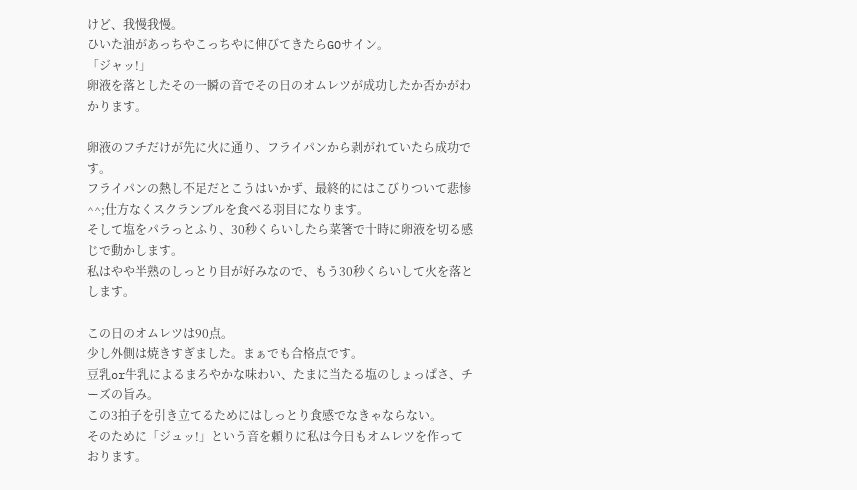けど、我慢我慢。
ひいた油があっちやこっちやに伸びてきたらGOサイン。
「ジャッ!」
卵液を落としたその一瞬の音でその日のオムレツが成功したか否かがわかります。

卵液のフチだけが先に火に通り、フライパンから剥がれていたら成功です。
フライパンの熱し不足だとこうはいかず、最終的にはこびりついて悲惨^^;仕方なくスクランブルを食べる羽目になります。
そして塩をパラっとふり、30秒くらいしたら菜箸で十時に卵液を切る感じで動かします。
私はやや半熟のしっとり目が好みなので、もう30秒くらいして火を落とします。

この日のオムレツは90点。
少し外側は焼きすぎました。まぁでも合格点です。
豆乳or牛乳によるまろやかな味わい、たまに当たる塩のしょっぱさ、チーズの旨み。
この3拍子を引き立てるためにはしっとり食感でなきゃならない。
そのために「ジュッ!」という音を頼りに私は今日もオムレツを作っております。